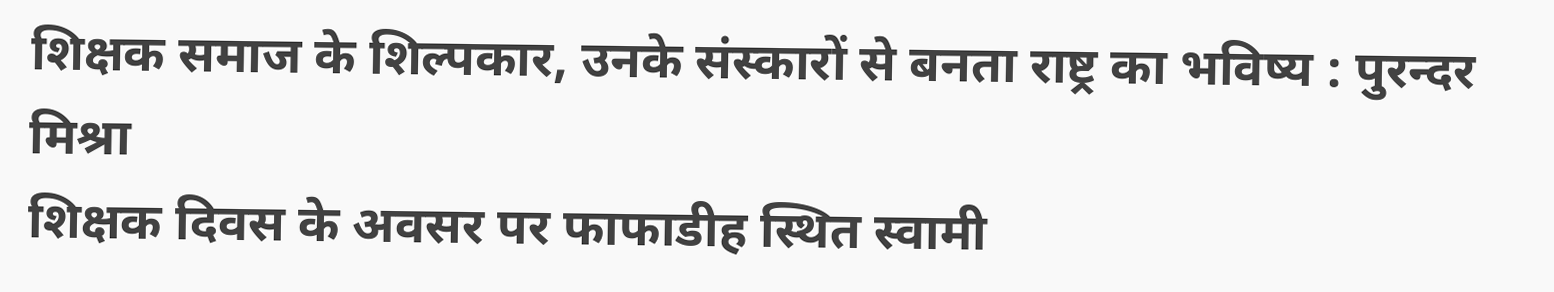शिक्षक समाज के शिल्पकार, उनके संस्कारों से बनता राष्ट्र का भविष्य : पुरन्दर मिश्रा
शिक्षक दिवस के अवसर पर फाफाडीह स्थित स्वामी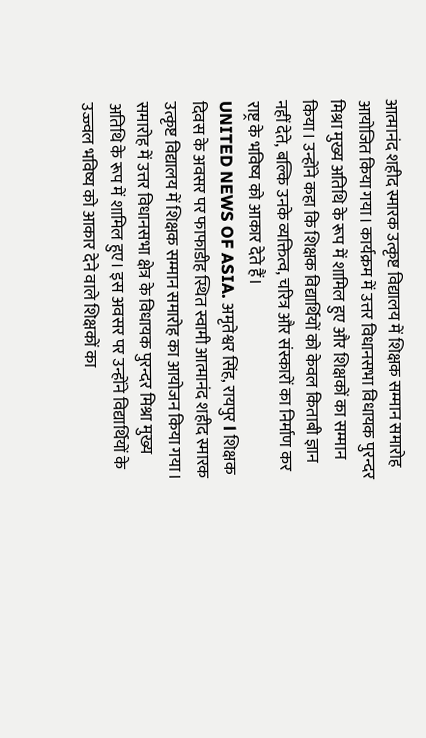आत्मानंद शहीद स्मारक उत्कृष्ट विद्यालय में शिक्षक सम्मान समारोह आयोजित किया गया। कार्यक्रम में उत्तर विधानसभा विधायक पुरन्दर मिश्रा मुख्य अतिथि के रूप में शामिल हुए और शिक्षकों का सम्मान किया। उन्होंने कहा कि शिक्षक विद्यार्थियों को केवल किताबी ज्ञान नहीं देते, बल्कि उनके व्यक्तित्व, चरित्र और संस्कारों का निर्माण कर राष्ट्र के भविष्य को आकार देते हैं।
UNITED NEWS OF ASIA. अमृतेश्वर सिंह, रायपुर l शिक्षक दिवस के अवसर पर फाफाडीह स्थित स्वामी आत्मानंद शहीद स्मारक उत्कृष्ट विद्यालय में शिक्षक सम्मान समारोह का आयोजन किया गया। समारोह में उत्तर विधानसभा क्षेत्र के विधायक पुरन्दर मिश्रा मुख्य अतिथि के रूप में शामिल हुए। इस अवसर पर उन्होंने विद्यार्थियों के उज्ज्वल भविष्य को आकार देने वाले शिक्षकों का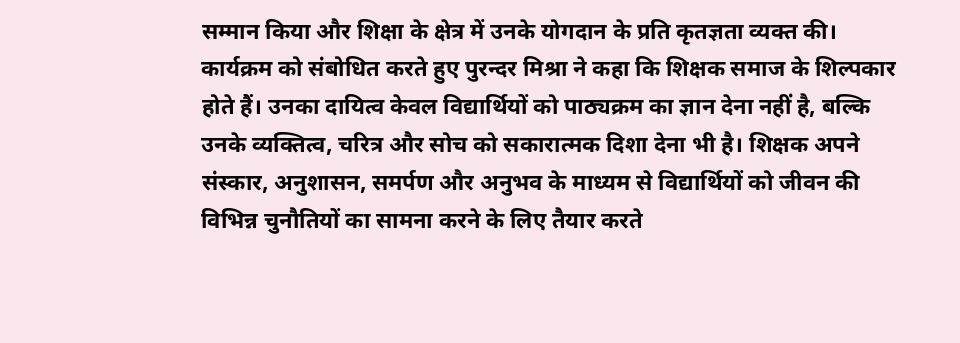सम्मान किया और शिक्षा के क्षेत्र में उनके योगदान के प्रति कृतज्ञता व्यक्त की।
कार्यक्रम को संबोधित करते हुए पुरन्दर मिश्रा ने कहा कि शिक्षक समाज के शिल्पकार होते हैं। उनका दायित्व केवल विद्यार्थियों को पाठ्यक्रम का ज्ञान देना नहीं है, बल्कि उनके व्यक्तित्व, चरित्र और सोच को सकारात्मक दिशा देना भी है। शिक्षक अपने संस्कार, अनुशासन, समर्पण और अनुभव के माध्यम से विद्यार्थियों को जीवन की विभिन्न चुनौतियों का सामना करने के लिए तैयार करते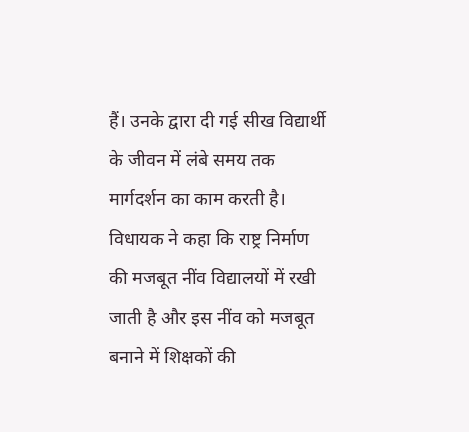हैं। उनके द्वारा दी गई सीख विद्यार्थी के जीवन में लंबे समय तक मार्गदर्शन का काम करती है।
विधायक ने कहा कि राष्ट्र निर्माण की मजबूत नींव विद्यालयों में रखी जाती है और इस नींव को मजबूत बनाने में शिक्षकों की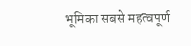भूमिका सबसे महत्वपूर्ण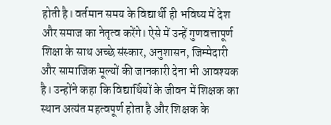होती है। वर्तमान समय के विद्यार्थी ही भविष्य में देश और समाज का नेतृत्व करेंगे। ऐसे में उन्हें गुणवत्तापूर्ण शिक्षा के साथ अच्छे संस्कार, अनुशासन, जिम्मेदारी और सामाजिक मूल्यों की जानकारी देना भी आवश्यक है। उन्होंने कहा कि विद्यार्थियों के जीवन में शिक्षक का स्थान अत्यंत महत्वपूर्ण होता है और शिक्षक के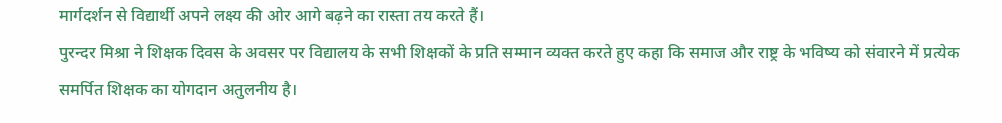मार्गदर्शन से विद्यार्थी अपने लक्ष्य की ओर आगे बढ़ने का रास्ता तय करते हैं।
पुरन्दर मिश्रा ने शिक्षक दिवस के अवसर पर विद्यालय के सभी शिक्षकों के प्रति सम्मान व्यक्त करते हुए कहा कि समाज और राष्ट्र के भविष्य को संवारने में प्रत्येक समर्पित शिक्षक का योगदान अतुलनीय है।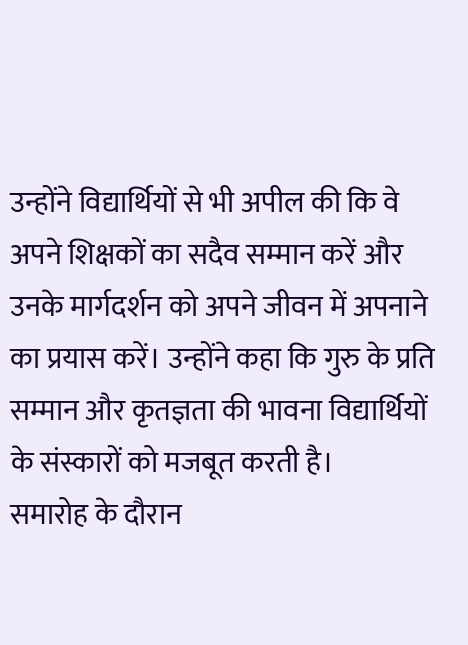उन्होंने विद्यार्थियों से भी अपील की कि वे अपने शिक्षकों का सदैव सम्मान करें और उनके मार्गदर्शन को अपने जीवन में अपनाने का प्रयास करें। उन्होंने कहा कि गुरु के प्रति सम्मान और कृतज्ञता की भावना विद्यार्थियों के संस्कारों को मजबूत करती है।
समारोह के दौरान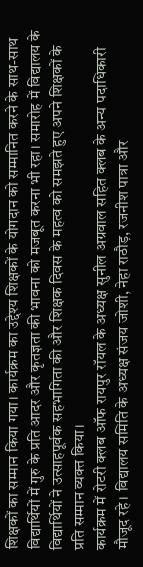शिक्षकों का सम्मान किया गया। कार्यक्रम का उद्देश्य शिक्षकों के योगदान को सम्मानित करने के साथ-साथ विद्यार्थियों में गुरु के प्रति आदर और कृतज्ञता की भावना को मजबूत करना भी रहा। समारोह में विद्यालय के विद्यार्थियों ने उत्साहपूर्वक सहभागिता की और शिक्षक दिवस के महत्व को समझते हुए अपने शिक्षकों के प्रति सम्मान व्यक्त किया।
कार्यक्रम में रोटरी क्लब ऑफ रायपुर रॉयल के अध्यक्ष सुनील अग्रवाल सहित क्लब के अन्य पदाधिकारी मौजूद रहे। विद्यालय समिति के अध्यक्ष संजय जोशी, नेहा राठौड़, रजनीश पात्रा और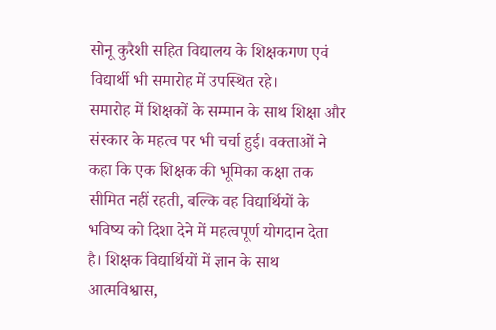सोनू कुरैशी सहित विद्यालय के शिक्षकगण एवं विद्यार्थी भी समारोह में उपस्थित रहे।
समारोह में शिक्षकों के सम्मान के साथ शिक्षा और संस्कार के महत्व पर भी चर्चा हुई। वक्ताओं ने कहा कि एक शिक्षक की भूमिका कक्षा तक सीमित नहीं रहती, बल्कि वह विद्यार्थियों के भविष्य को दिशा देने में महत्वपूर्ण योगदान देता है। शिक्षक विद्यार्थियों में ज्ञान के साथ आत्मविश्वास,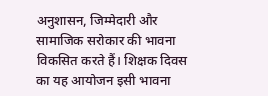अनुशासन, जिम्मेदारी और सामाजिक सरोकार की भावना विकसित करते हैं। शिक्षक दिवस का यह आयोजन इसी भावना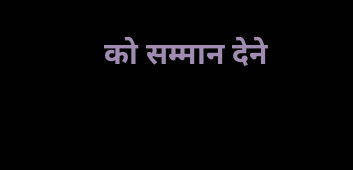को सम्मान देने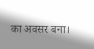का अवसर बना।